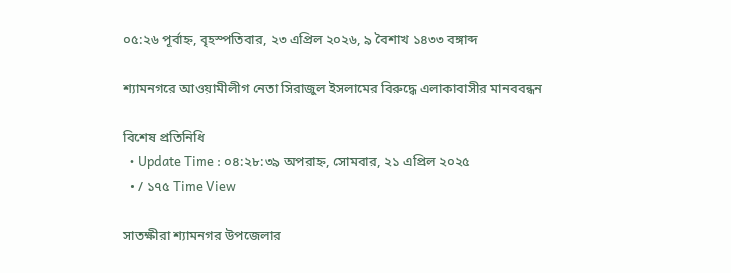০৫:২৬ পূর্বাহ্ন, বৃহস্পতিবার, ২৩ এপ্রিল ২০২৬, ৯ বৈশাখ ১৪৩৩ বঙ্গাব্দ

শ্যামনগরে আওয়ামীলীগ নেতা সিরাজুল ইসলামের বিরুদ্ধে এলাকাবাসীর মানববন্ধন

বিশেষ প্রতিনিধি
  • Update Time : ০৪:২৮:৩৯ অপরাহ্ন, সোমবার, ২১ এপ্রিল ২০২৫
  • / ১৭৫ Time View

সাতক্ষীরা শ্যামনগর উপজেলার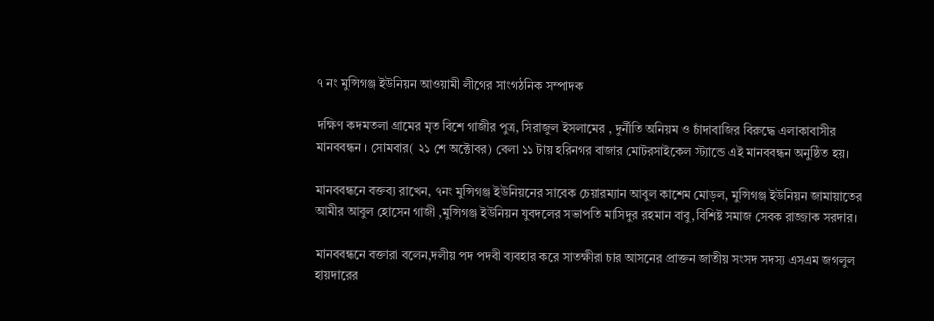৭ নং মুন্সিগঞ্জ ইউনিয়ন আওয়ামী লীগের সাংগঠনিক সম্পাদক

দক্ষিণ কদমতলা গ্রামের মৃত বিশে গাজীর পুত্র, সিরাজুল ইসলামের , দুর্নীতি অনিয়ম ও চাঁদাবাজির বিরুদ্ধে এলাকাবাসীর মানববন্ধন । সোমবার( ২১ শে অক্টোবর) বেলা ১১ টায় হরিনগর বাজার মোটরসাইকেল স্ট্যান্ডে এই মানববন্ধন অনুষ্ঠিত হয়।

মানববন্ধনে বক্তব্য রাখেন, ৭নং মুন্সিগঞ্জ ইউনিয়নের সাবেক চেয়ারম্যান আবুল কাশেম মোড়ল, মুন্সিগঞ্জ ইউনিয়ন জামায়াতের আমীর আবুল হোসেন গাজী ,মুন্সিগঞ্জ ইউনিয়ন যুবদলের সভাপতি মাসিদুর রহমান বাবু,বিশিষ্ট সমাজ সেবক রাজ্জাক সরদার।

মানববন্ধনে বক্তারা বলেন,দলীয় পদ পদবী ব্যবহার করে সাতক্ষীরা চার আসনের প্রাক্তন জাতীয় সংসদ সদস্য এসএম জগলুল হায়দারের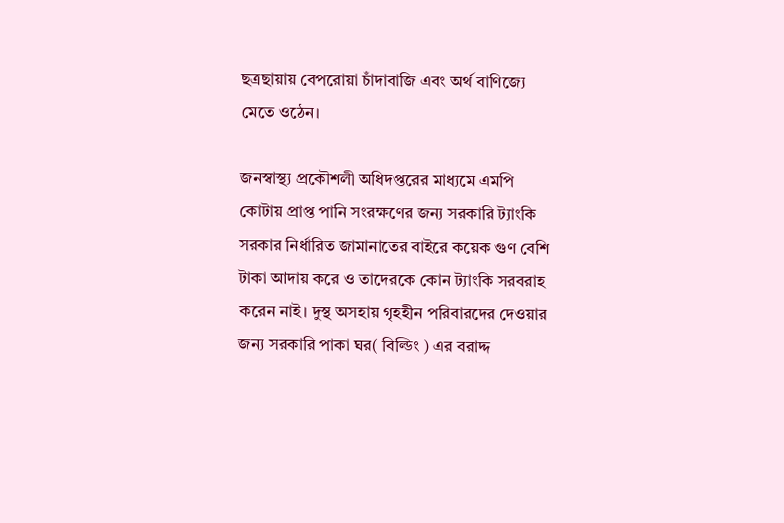ছত্রছায়ায় বেপরোয়া চাঁদাবাজি এবং অর্থ বাণিজ্যে মেতে ওঠেন।

জনস্বাস্থ্য প্রকৌশলী অধিদপ্তরের মাধ্যমে এমপি কোটায় প্রাপ্ত পানি সংরক্ষণের জন্য সরকারি ট্যাংকি সরকার নির্ধারিত জামানাতের বাইরে কয়েক গুণ বেশি টাকা আদায় করে ও তাদেরকে কোন ট্যাংকি সরবরাহ করেন নাই। দুস্থ অসহায় গৃহহীন পরিবারদের দেওয়ার জন্য সরকারি পাকা ঘর( বিল্ডিং ) এর বরাদ্দ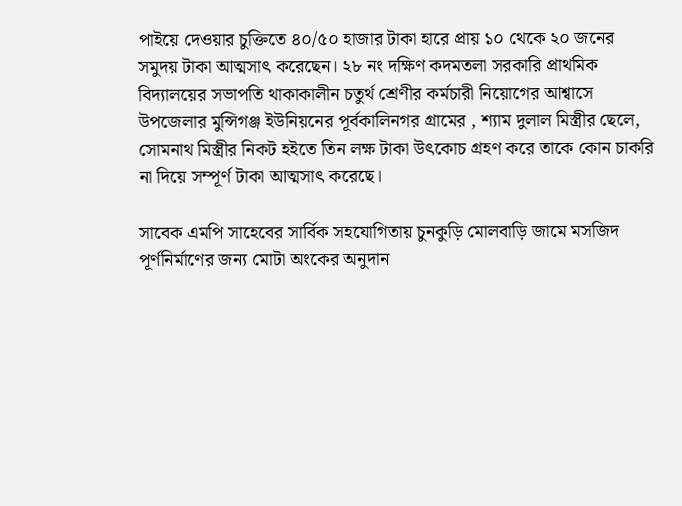পাইয়ে দেওয়ার চুক্তিতে ৪০/৫০ হাজার টাকা হারে প্রায় ১০ থেকে ২০ জনের সমুদয় টাকা আত্মসাৎ করেছেন। ২৮ নং দক্ষিণ কদমতলা সরকারি প্রাথমিক বিদ্যালয়ের সভাপতি থাকাকালীন চতুর্থ শ্রেণীর কর্মচারী নিয়োগের আশ্বাসে উপজেলার মুন্সিগঞ্জ ইউনিয়নের পূর্বকালিনগর গ্রামের , শ্যাম দুলাল মিস্ত্রীর ছেলে, সোমনাথ মিস্ত্রীর নিকট হইতে তিন লক্ষ টাকা উৎকোচ গ্রহণ করে তাকে কোন চাকরি না দিয়ে সম্পূর্ণ টাকা আত্মসাৎ করেছে।

সাবেক এমপি সাহেবের সার্বিক সহযোগিতায় চুনকুড়ি মোলবাড়ি জামে মসজিদ পূর্ণনির্মাণের জন্য মোটা অংকের অনুদান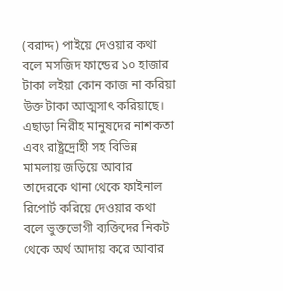(বরাদ্দ) পাইয়ে দেওয়ার কথা বলে মসজিদ ফান্ডের ১০ হাজার টাকা লইয়া কোন কাজ না করিয়া উক্ত টাকা আত্মসাৎ করিয়াছে। এছাড়া নিরীহ মানুষদের নাশকতা এবং রাষ্ট্রদ্রোহী সহ বিভিন্ন মামলায় জড়িয়ে আবার তাদেরকে থানা থেকে ফাইনাল রিপোর্ট করিয়ে দেওয়ার কথা বলে ভুক্তভোগী ব্যক্তিদের নিকট থেকে অর্থ আদায় করে আবার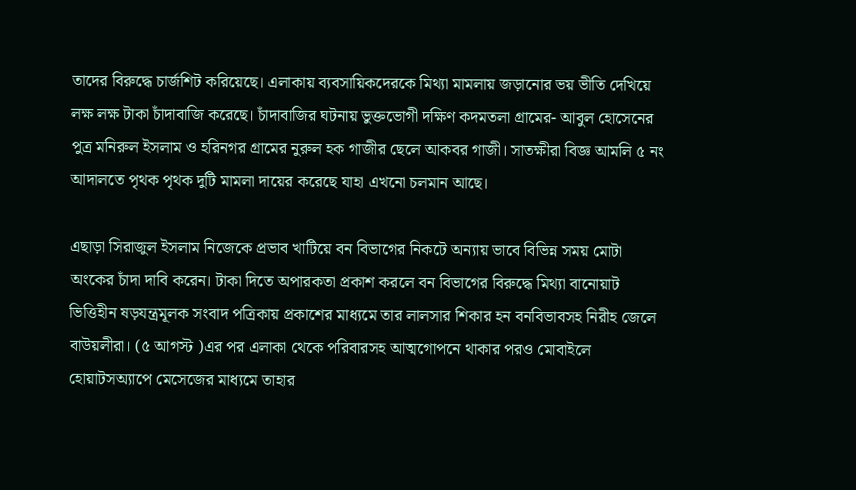তাদের বিরুদ্ধে চার্জশিট করিয়েছে। এলাকায় ব্যবসায়িকদেরকে মিথ্যা মামলায় জড়ানোর ভয় ভীতি দেখিয়ে লক্ষ লক্ষ টাকা চাঁদাবাজি করেছে। চাঁদাবাজির ঘটনায় ভুক্তভোগী দক্ষিণ কদমতলা গ্রামের- আবুল হোসেনের পুত্র মনিরুল ইসলাম ও হরিনগর গ্রামের নুরুল হক গাজীর ছেলে আকবর গাজী। সাতক্ষীরা বিজ্ঞ আমলি ৫ নং আদালতে পৃথক পৃথক দুটি মামলা দায়ের করেছে যাহা এখনো চলমান আছে।

এছাড়া সিরাজুল ইসলাম নিজেকে প্রভাব খাটিয়ে বন বিভাগের নিকটে অন্যায় ভাবে বিভিন্ন সময় মোটা অংকের চাঁদা দাবি করেন। টাকা দিতে অপারকতা প্রকাশ করলে বন বিভাগের বিরুদ্ধে মিথ্যা বানোয়াট ভিত্তিহীন ষড়যন্ত্রমূলক সংবাদ পত্রিকায় প্রকাশের মাধ্যমে তার লালসার শিকার হন বনবিভাবসহ নিরীহ জেলে বাউয়লীরা। (৫ আগস্ট )এর পর এলাকা থেকে পরিবারসহ আত্মগোপনে থাকার পরও মোবাইলে হোয়াটসঅ্যাপে মেসেজের মাধ্যমে তাহার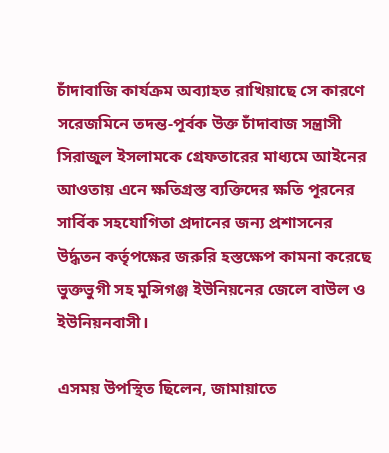চাঁদাবাজি কার্যক্রম অব্যাহত রাখিয়াছে সে কারণে সরেজমিনে তদন্ত-পূর্বক উক্ত চাঁদাবাজ সন্ত্রাসী সিরাজুল ইসলামকে গ্রেফতারের মাধ্যমে আইনের আওতায় এনে ক্ষতিগ্রস্ত ব্যক্তিদের ক্ষতি পূরনের সার্বিক সহযোগিতা প্রদানের জন্য প্রশাসনের উর্দ্ধতন কর্তৃপক্ষের জরুরি হস্তক্ষেপ কামনা করেছে ভুক্তভুগী সহ মুন্সিগঞ্জ ইউনিয়নের জেলে বাউল ও ইউনিয়নবাসী।

এসময় উপস্থিত ছিলেন, জামায়াতে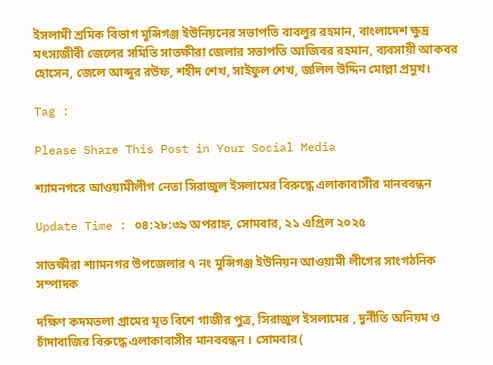ইসলামী শ্রমিক বিভাগ মুন্সিগঞ্জ ইউনিয়নের সভাপতি বাবলুর রহমান, বাংলাদেশ ক্ষুদ্র মৎস্যজীবী জেলের সমিতি সাতক্ষীরা জেলার সভাপতি আজিবর রহমান, ব্যবসায়ী আকবর হোসেন, জেলে আব্দুর রউফ, শহীদ শেখ, সাইফুল শেখ, জলিল উদ্দিন মোল্লা প্রমুখ।

Tag :

Please Share This Post in Your Social Media

শ্যামনগরে আওয়ামীলীগ নেতা সিরাজুল ইসলামের বিরুদ্ধে এলাকাবাসীর মানববন্ধন

Update Time : ০৪:২৮:৩৯ অপরাহ্ন, সোমবার, ২১ এপ্রিল ২০২৫

সাতক্ষীরা শ্যামনগর উপজেলার ৭ নং মুন্সিগঞ্জ ইউনিয়ন আওয়ামী লীগের সাংগঠনিক সম্পাদক

দক্ষিণ কদমতলা গ্রামের মৃত বিশে গাজীর পুত্র, সিরাজুল ইসলামের , দুর্নীতি অনিয়ম ও চাঁদাবাজির বিরুদ্ধে এলাকাবাসীর মানববন্ধন । সোমবার(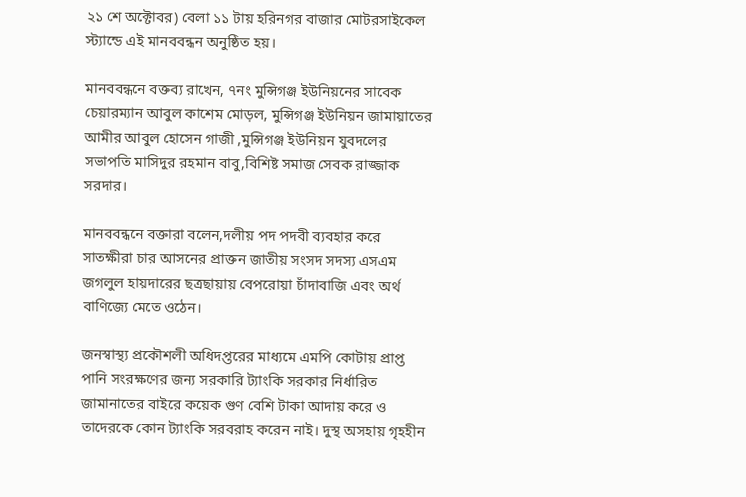২১ শে অক্টোবর) বেলা ১১ টায় হরিনগর বাজার মোটরসাইকেল স্ট্যান্ডে এই মানববন্ধন অনুষ্ঠিত হয়।

মানববন্ধনে বক্তব্য রাখেন, ৭নং মুন্সিগঞ্জ ইউনিয়নের সাবেক চেয়ারম্যান আবুল কাশেম মোড়ল, মুন্সিগঞ্জ ইউনিয়ন জামায়াতের আমীর আবুল হোসেন গাজী ,মুন্সিগঞ্জ ইউনিয়ন যুবদলের সভাপতি মাসিদুর রহমান বাবু,বিশিষ্ট সমাজ সেবক রাজ্জাক সরদার।

মানববন্ধনে বক্তারা বলেন,দলীয় পদ পদবী ব্যবহার করে সাতক্ষীরা চার আসনের প্রাক্তন জাতীয় সংসদ সদস্য এসএম জগলুল হায়দারের ছত্রছায়ায় বেপরোয়া চাঁদাবাজি এবং অর্থ বাণিজ্যে মেতে ওঠেন।

জনস্বাস্থ্য প্রকৌশলী অধিদপ্তরের মাধ্যমে এমপি কোটায় প্রাপ্ত পানি সংরক্ষণের জন্য সরকারি ট্যাংকি সরকার নির্ধারিত জামানাতের বাইরে কয়েক গুণ বেশি টাকা আদায় করে ও তাদেরকে কোন ট্যাংকি সরবরাহ করেন নাই। দুস্থ অসহায় গৃহহীন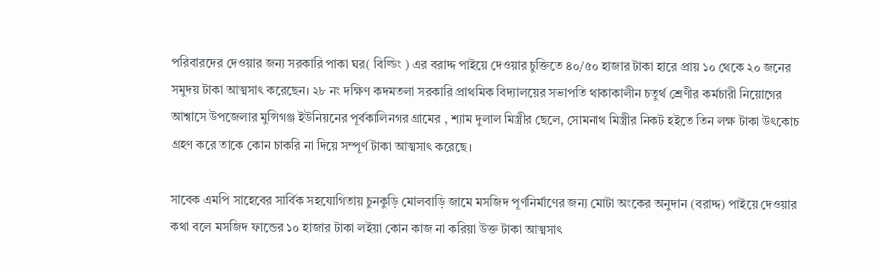পরিবারদের দেওয়ার জন্য সরকারি পাকা ঘর( বিল্ডিং ) এর বরাদ্দ পাইয়ে দেওয়ার চুক্তিতে ৪০/৫০ হাজার টাকা হারে প্রায় ১০ থেকে ২০ জনের সমুদয় টাকা আত্মসাৎ করেছেন। ২৮ নং দক্ষিণ কদমতলা সরকারি প্রাথমিক বিদ্যালয়ের সভাপতি থাকাকালীন চতুর্থ শ্রেণীর কর্মচারী নিয়োগের আশ্বাসে উপজেলার মুন্সিগঞ্জ ইউনিয়নের পূর্বকালিনগর গ্রামের , শ্যাম দুলাল মিস্ত্রীর ছেলে, সোমনাথ মিস্ত্রীর নিকট হইতে তিন লক্ষ টাকা উৎকোচ গ্রহণ করে তাকে কোন চাকরি না দিয়ে সম্পূর্ণ টাকা আত্মসাৎ করেছে।

সাবেক এমপি সাহেবের সার্বিক সহযোগিতায় চুনকুড়ি মোলবাড়ি জামে মসজিদ পূর্ণনির্মাণের জন্য মোটা অংকের অনুদান (বরাদ্দ) পাইয়ে দেওয়ার কথা বলে মসজিদ ফান্ডের ১০ হাজার টাকা লইয়া কোন কাজ না করিয়া উক্ত টাকা আত্মসাৎ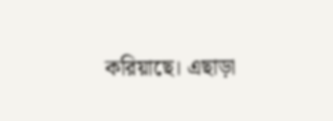করিয়াছে। এছাড়া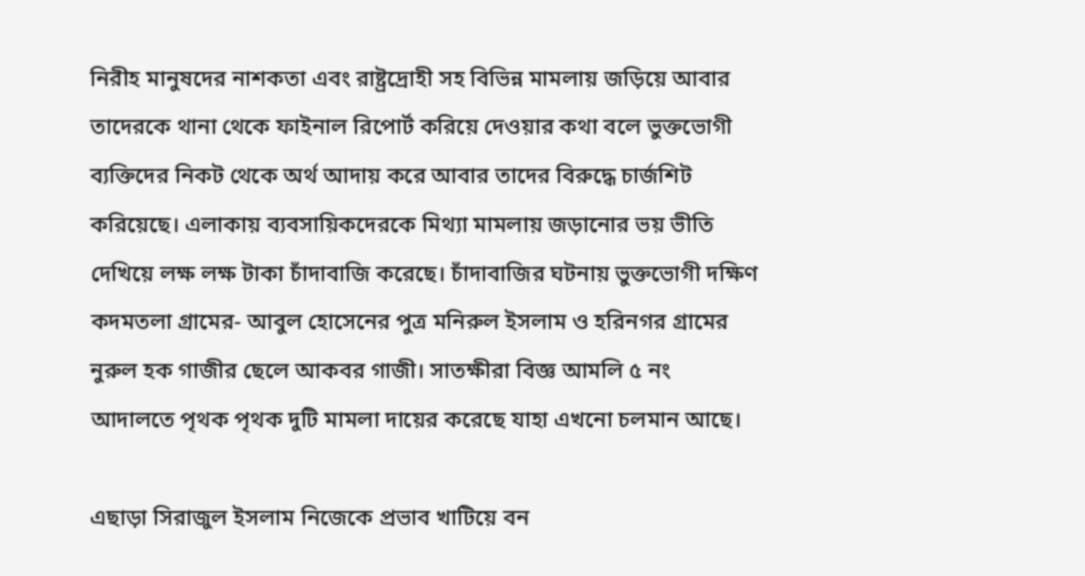নিরীহ মানুষদের নাশকতা এবং রাষ্ট্রদ্রোহী সহ বিভিন্ন মামলায় জড়িয়ে আবার তাদেরকে থানা থেকে ফাইনাল রিপোর্ট করিয়ে দেওয়ার কথা বলে ভুক্তভোগী ব্যক্তিদের নিকট থেকে অর্থ আদায় করে আবার তাদের বিরুদ্ধে চার্জশিট করিয়েছে। এলাকায় ব্যবসায়িকদেরকে মিথ্যা মামলায় জড়ানোর ভয় ভীতি দেখিয়ে লক্ষ লক্ষ টাকা চাঁদাবাজি করেছে। চাঁদাবাজির ঘটনায় ভুক্তভোগী দক্ষিণ কদমতলা গ্রামের- আবুল হোসেনের পুত্র মনিরুল ইসলাম ও হরিনগর গ্রামের নুরুল হক গাজীর ছেলে আকবর গাজী। সাতক্ষীরা বিজ্ঞ আমলি ৫ নং আদালতে পৃথক পৃথক দুটি মামলা দায়ের করেছে যাহা এখনো চলমান আছে।

এছাড়া সিরাজুল ইসলাম নিজেকে প্রভাব খাটিয়ে বন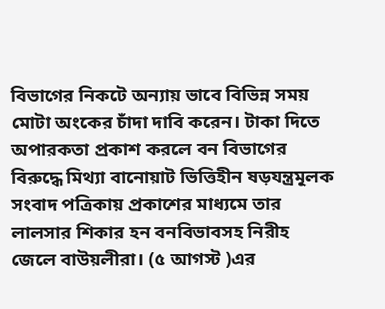বিভাগের নিকটে অন্যায় ভাবে বিভিন্ন সময় মোটা অংকের চাঁদা দাবি করেন। টাকা দিতে অপারকতা প্রকাশ করলে বন বিভাগের বিরুদ্ধে মিথ্যা বানোয়াট ভিত্তিহীন ষড়যন্ত্রমূলক সংবাদ পত্রিকায় প্রকাশের মাধ্যমে তার লালসার শিকার হন বনবিভাবসহ নিরীহ জেলে বাউয়লীরা। (৫ আগস্ট )এর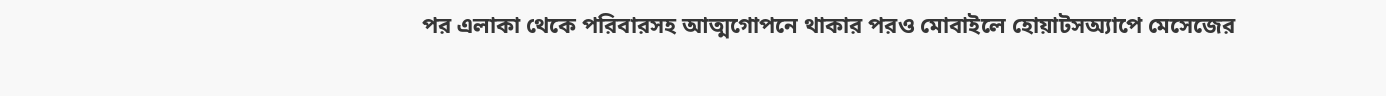পর এলাকা থেকে পরিবারসহ আত্মগোপনে থাকার পরও মোবাইলে হোয়াটসঅ্যাপে মেসেজের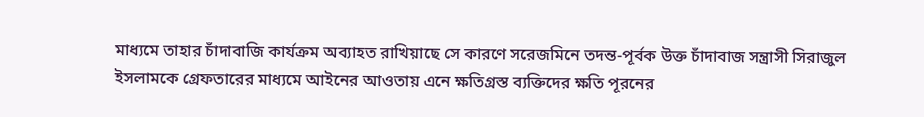মাধ্যমে তাহার চাঁদাবাজি কার্যক্রম অব্যাহত রাখিয়াছে সে কারণে সরেজমিনে তদন্ত-পূর্বক উক্ত চাঁদাবাজ সন্ত্রাসী সিরাজুল ইসলামকে গ্রেফতারের মাধ্যমে আইনের আওতায় এনে ক্ষতিগ্রস্ত ব্যক্তিদের ক্ষতি পূরনের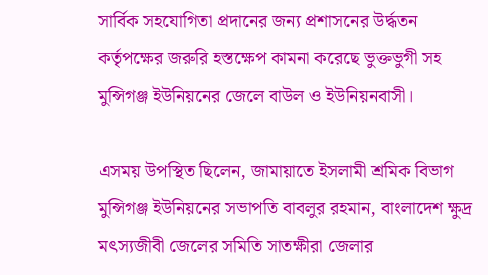সার্বিক সহযোগিতা প্রদানের জন্য প্রশাসনের উর্দ্ধতন কর্তৃপক্ষের জরুরি হস্তক্ষেপ কামনা করেছে ভুক্তভুগী সহ মুন্সিগঞ্জ ইউনিয়নের জেলে বাউল ও ইউনিয়নবাসী।

এসময় উপস্থিত ছিলেন, জামায়াতে ইসলামী শ্রমিক বিভাগ মুন্সিগঞ্জ ইউনিয়নের সভাপতি বাবলুর রহমান, বাংলাদেশ ক্ষুদ্র মৎস্যজীবী জেলের সমিতি সাতক্ষীরা জেলার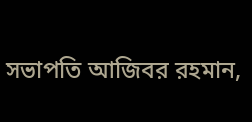সভাপতি আজিবর রহমান,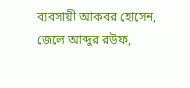ব্যবসায়ী আকবর হোসেন, জেলে আব্দুর রউফ,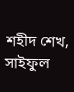শহীদ শেখ, সাইফুল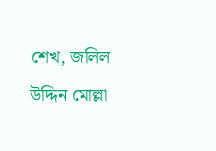শেখ, জলিল উদ্দিন মোল্লা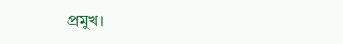প্রমুখ।